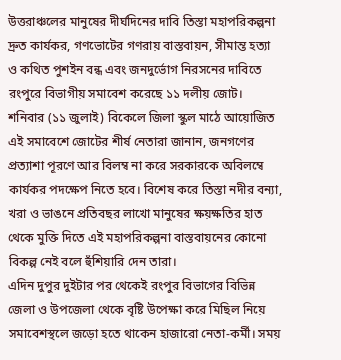উত্তরাঞ্চলের মানুষের দীর্ঘদিনের দাবি তিস্তা মহাপরিকল্পনা দ্রুত কার্যকর, গণভোটের গণরায় বাস্তবায়ন, সীমান্ত হত্যা ও কথিত পুশইন বন্ধ এবং জনদুর্ভোগ নিরসনের দাবিতে রংপুরে বিভাগীয় সমাবেশ করেছে ১১ দলীয় জোট।
শনিবার (১১ জুলাই) বিকেলে জিলা স্কুল মাঠে আয়োজিত এই সমাবেশে জোটের শীর্ষ নেতারা জানান, জনগণের প্রত্যাশা পূরণে আর বিলম্ব না করে সরকারকে অবিলম্বে কার্যকর পদক্ষেপ নিতে হবে। বিশেষ করে তিস্তা নদীর বন্যা, খরা ও ভাঙনে প্রতিবছর লাখো মানুষের ক্ষয়ক্ষতির হাত থেকে মুক্তি দিতে এই মহাপরিকল্পনা বাস্তবায়নের কোনো বিকল্প নেই বলে হুঁশিয়ারি দেন তারা।
এদিন দুপুর দুইটার পর থেকেই রংপুর বিভাগের বিভিন্ন জেলা ও উপজেলা থেকে বৃষ্টি উপেক্ষা করে মিছিল নিয়ে সমাবেশস্থলে জড়ো হতে থাকেন হাজারো নেতা-কর্মী। সময়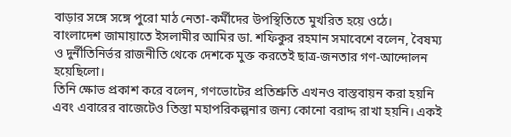বাড়ার সঙ্গে সঙ্গে পুরো মাঠ নেতা-কর্মীদের উপস্থিতিতে মুখরিত হয়ে ওঠে।
বাংলাদেশ জামায়াতে ইসলামীর আমির ডা. শফিকুর রহমান সমাবেশে বলেন, বৈষম্য ও দুর্নীতিনির্ভর রাজনীতি থেকে দেশকে মুক্ত করতেই ছাত্র-জনতার গণ-আন্দোলন হয়েছিলো।
তিনি ক্ষোভ প্রকাশ করে বলেন, গণভোটের প্রতিশ্রুতি এখনও বাস্তবায়ন করা হয়নি এবং এবারের বাজেটেও তিস্তা মহাপরিকল্পনার জন্য কোনো বরাদ্দ রাখা হয়নি। একই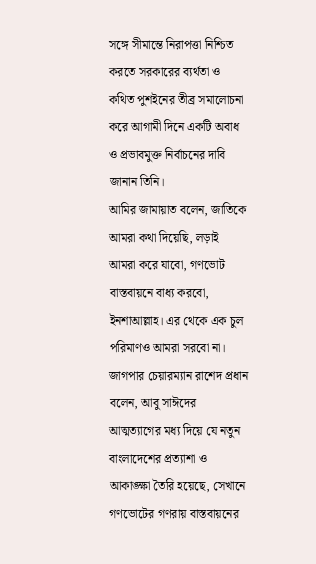সঙ্গে সীমান্তে নিরাপত্তা নিশ্চিত করতে সরকারের ব্যর্থতা ও কথিত পুশইনের তীব্র সমালোচনা করে আগামী দিনে একটি অবাধ ও প্রভাবমুক্ত নির্বাচনের দাবি জানান তিনি।
আমির জামায়াত বলেন, জাতিকে আমরা কথা দিয়েছি, লড়াই আমরা করে যাবো, গণভোট বাস্তবায়নে বাধ্য করবো, ইনশাআল্লাহ। এর থেকে এক চুল পরিমাণও আমরা সরবো না।
জাগপার চেয়ারম্যান রাশেদ প্রধান বলেন, আবু সাঈদের আত্মত্যাগের মধ্য দিয়ে যে নতুন বাংলাদেশের প্রত্যাশা ও আকাঙ্ক্ষা তৈরি হয়েছে, সেখানে গণভোটের গণরায় বাস্তবায়নের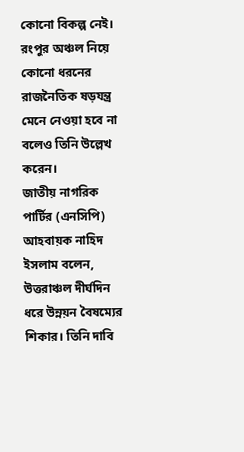কোনো বিকল্প নেই। রংপুর অঞ্চল নিয়ে কোনো ধরনের রাজনৈতিক ষড়যন্ত্র মেনে নেওয়া হবে না বলেও তিনি উল্লেখ করেন।
জাতীয় নাগরিক পার্টির (এনসিপি) আহবায়ক নাহিদ ইসলাম বলেন, উত্তরাঞ্চল দীর্ঘদিন ধরে উন্নয়ন বৈষম্যের শিকার। তিনি দাবি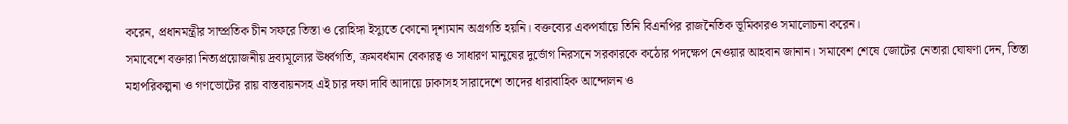করেন, প্রধানমন্ত্রীর সাম্প্রতিক চীন সফরে তিস্তা ও রোহিঙ্গা ইস্যুতে কোনো দৃশ্যমান অগ্রগতি হয়নি। বক্তব্যের একপর্যায়ে তিনি বিএনপির রাজনৈতিক ভূমিকারও সমালোচনা করেন।
সমাবেশে বক্তারা নিত্যপ্রয়োজনীয় দ্রব্যমূল্যের ঊর্ধ্বগতি, ক্রমবর্ধমান বেকারত্ব ও সাধারণ মানুষের দুর্ভোগ নিরসনে সরকারকে কঠোর পদক্ষেপ নেওয়ার আহবান জানান। সমাবেশ শেষে জোটের নেতারা ঘোষণা দেন, তিস্তা মহাপরিকল্পনা ও গণভোটের রায় বাস্তবায়নসহ এই চার দফা দাবি আদায়ে ঢাকাসহ সারাদেশে তাদের ধারাবাহিক আন্দোলন ও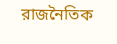রাজনৈতিক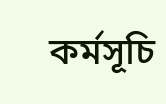কর্মসূচি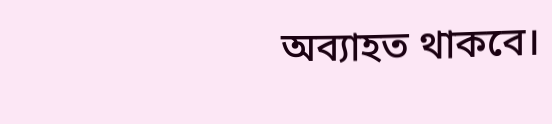অব্যাহত থাকবে।